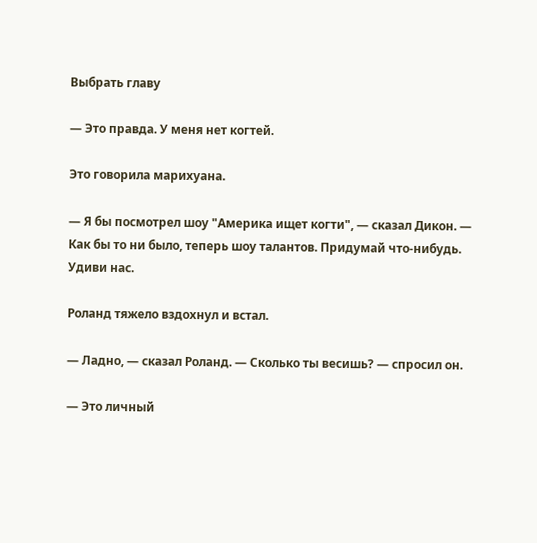Выбрать главу

— Это правда. У меня нет когтей.

Это говорила марихуана.

— Я бы посмотрел шоу "Америка ищет когти", — сказал Дикон. — Как бы то ни было, теперь шоу талантов. Придумай что-нибудь. Удиви нас.

Роланд тяжело вздохнул и встал.

— Ладно, — сказал Роланд. — Сколько ты весишь? — спросил он.

— Это личный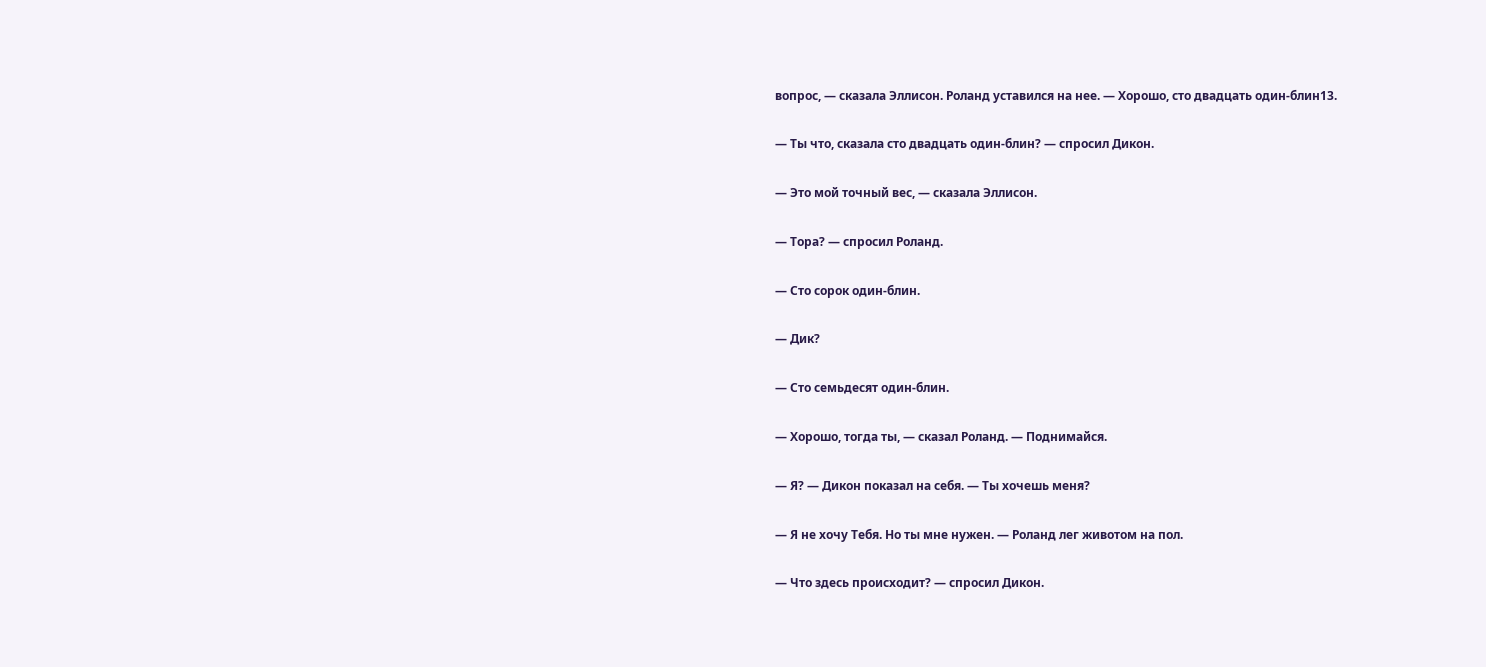вопрос, — сказала Эллисон. Роланд уставился на нее. — Хорошо, сто двадцать один-блин13.

— Ты что, сказала сто двадцать один-блин? — спросил Дикон.

— Это мой точный вес, — сказала Эллисон.

— Тора? — спросил Роланд.

— Сто сорок один-блин.

— Дик?

— Сто семьдесят один-блин.

— Хорошо, тогда ты, — сказал Роланд. — Поднимайся.

— Я? — Дикон показал на себя. — Ты хочешь меня?

— Я не хочу Тебя. Но ты мне нужен. — Роланд лег животом на пол.

— Что здесь происходит? — спросил Дикон.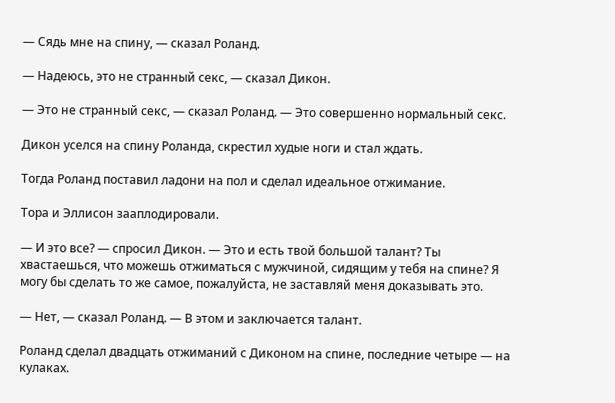— Сядь мне на спину, — сказал Роланд.

— Надеюсь, это не странный секс, — сказал Дикон.

— Это не странный секс, — сказал Роланд. — Это совершенно нормальный секс.

Дикон уселся на спину Роланда, скрестил худые ноги и стал ждать.

Тогда Роланд поставил ладони на пол и сделал идеальное отжимание.

Тора и Эллисон зааплодировали.

— И это все? — спросил Дикон. — Это и есть твой большой талант? Ты хвастаешься, что можешь отжиматься с мужчиной, сидящим у тебя на спине? Я могу бы сделать то же самое, пожалуйста, не заставляй меня доказывать это.

— Нет, — сказал Роланд. — В этом и заключается талант.

Роланд сделал двадцать отжиманий с Диконом на спине, последние четыре — на кулаках.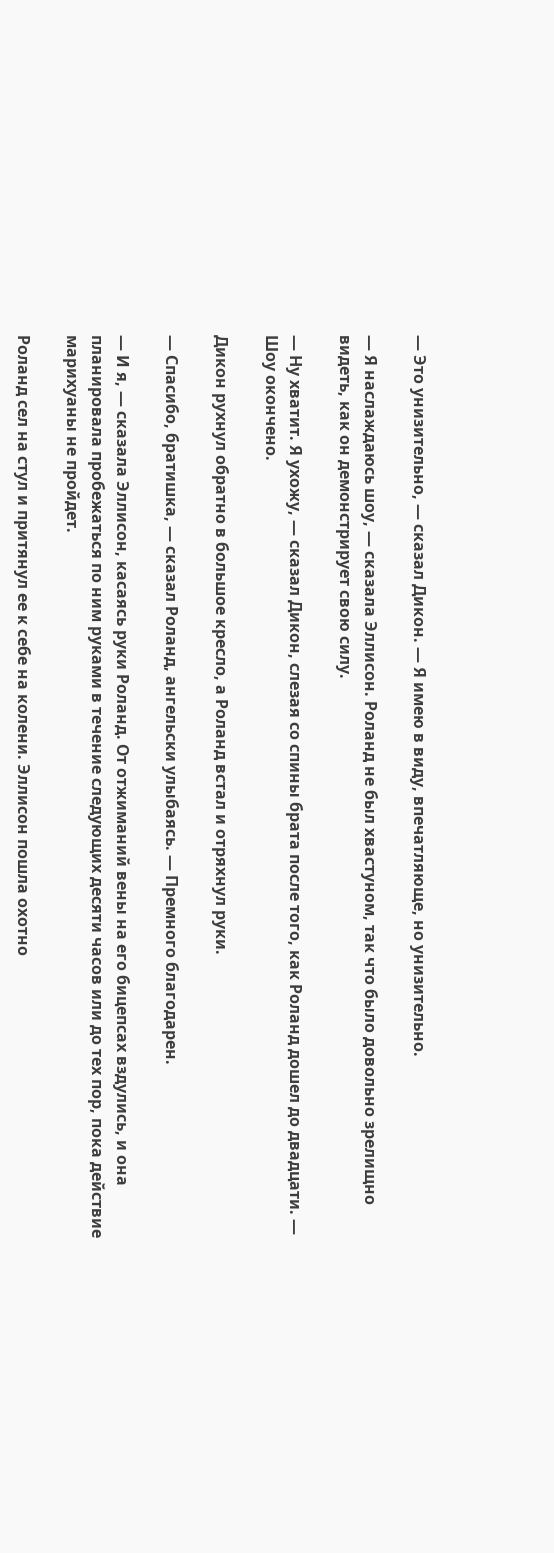— Это унизительно, — сказал Дикон. — Я имею в виду, впечатляюще, но унизительно.

— Я наслаждаюсь шоу, — сказала Эллисон. Роланд не был хвастуном, так что было довольно зрелищно видеть, как он демонстрирует свою силу.

— Ну хватит. Я ухожу, — сказал Дикон, слезая со спины брата после того, как Роланд дошел до двадцати. — Шоу окончено.

Дикон рухнул обратно в большое кресло, а Роланд встал и отряхнул руки.

— Спасибо, братишка, — сказал Роланд, ангельски улыбаясь. — Премного благодарен.

— И я, — сказала Эллисон, касаясь руки Роланд. От отжиманий вены на его бицепсах вздулись, и она планировала пробежаться по ним руками в течение следующих десяти часов или до тех пор, пока действие марихуаны не пройдет.

Роланд сел на стул и притянул ее к себе на колени. Эллисон пошла охотно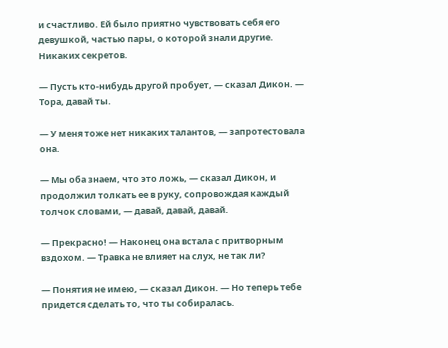и счастливо. Ей было приятно чувствовать себя его девушкой, частью пары, о которой знали другие. Никаких секретов.

— Пусть кто-нибудь другой пробует, — сказал Дикон. — Тора, давай ты.

— У меня тоже нет никаких талантов, — запротестовала она.

— Мы оба знаем, что это ложь, — сказал Дикон, и продолжил толкать ее в руку, сопровождая каждый толчок словами, — давай, давай, давай.

— Прекрасно! — Наконец она встала с притворным вздохом. — Травка не влияет на слух, не так ли?

— Понятия не имею, — сказал Дикон. — Но теперь тебе придется сделать то, что ты собиралась.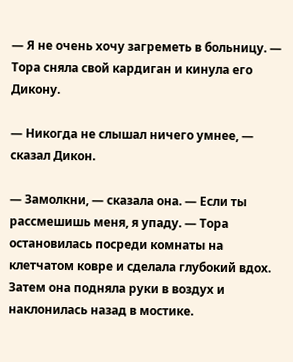— Я не очень хочу загреметь в больницу. — Тора сняла свой кардиган и кинула его Дикону.

— Никогда не слышал ничего умнее, — сказал Дикон.

— Замолкни, — сказала она. — Если ты рассмешишь меня, я упаду. — Тора остановилась посреди комнаты на клетчатом ковре и сделала глубокий вдох. Затем она подняла руки в воздух и наклонилась назад в мостике.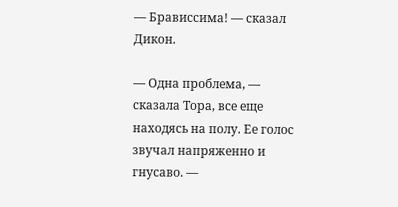— Брависсима! — сказал Дикон.

— Одна проблема, — сказала Тора, все еще находясь на полу. Ее голос звучал напряженно и гнусаво. —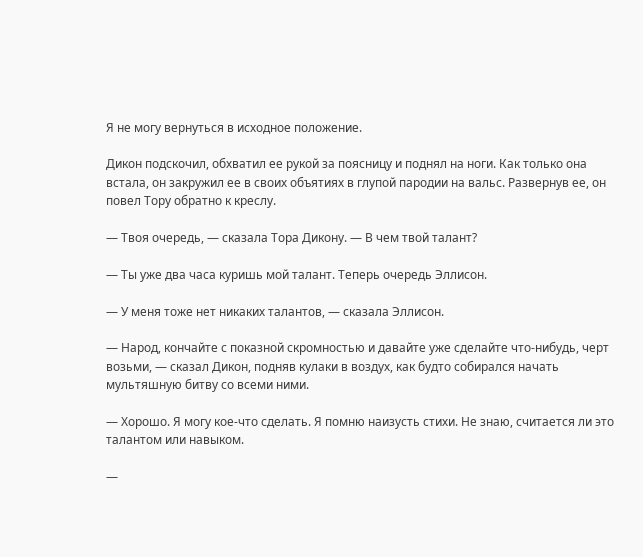Я не могу вернуться в исходное положение.

Дикон подскочил, обхватил ее рукой за поясницу и поднял на ноги. Как только она встала, он закружил ее в своих объятиях в глупой пародии на вальс. Развернув ее, он повел Тору обратно к креслу.

— Твоя очередь, — сказала Тора Дикону. — В чем твой талант?

— Ты уже два часа куришь мой талант. Теперь очередь Эллисон.

— У меня тоже нет никаких талантов, — сказала Эллисон.

— Народ, кончайте с показной скромностью и давайте уже сделайте что-нибудь, черт возьми, — сказал Дикон, подняв кулаки в воздух, как будто собирался начать мультяшную битву со всеми ними.

— Хорошо. Я могу кое-что сделать. Я помню наизусть стихи. Не знаю, считается ли это талантом или навыком.

—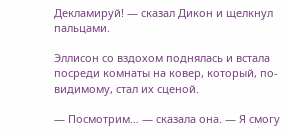Декламируй! — сказал Дикон и щелкнул пальцами.

Эллисон со вздохом поднялась и встала посреди комнаты на ковер, который, по-видимому, стал их сценой.

— Посмотрим… — сказала она. — Я смогу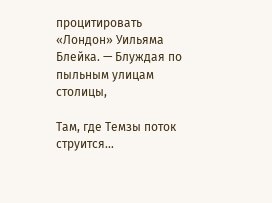процитировать «Лондон» Уильяма Блейка. — Блуждая по пыльным улицам столицы,

Там, где Темзы поток струится…